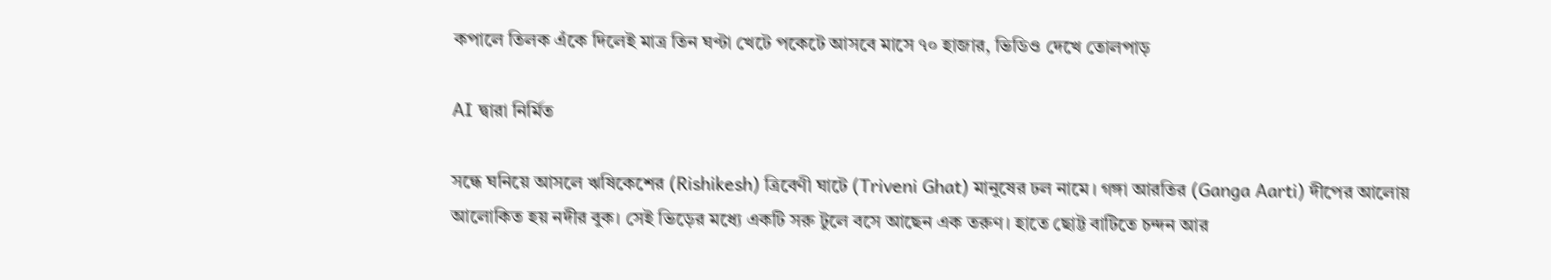কপালে তিলক এঁকে দিলেই মাত্র তিন ঘণ্টা খেটে পকেটে আসবে মাসে ৭০ হাজার, ভিডিও দেখে তোলপাড়

AI দ্বারা নির্মিত

সন্ধে ঘনিয়ে আসলে ঋষিকেশের (Rishikesh) ত্রিবেণী ঘাটে (Triveni Ghat) মানুষের ঢল নামে। গঙ্গা আরতির (Ganga Aarti) দীপের আলোয় আলোকিত হয় নদীর বুক। সেই ভিড়ের মধ্যে একটি সরু টুলে বসে আছেন এক তরুণ। হাতে ছোট্ট বাটিতে চন্দন আর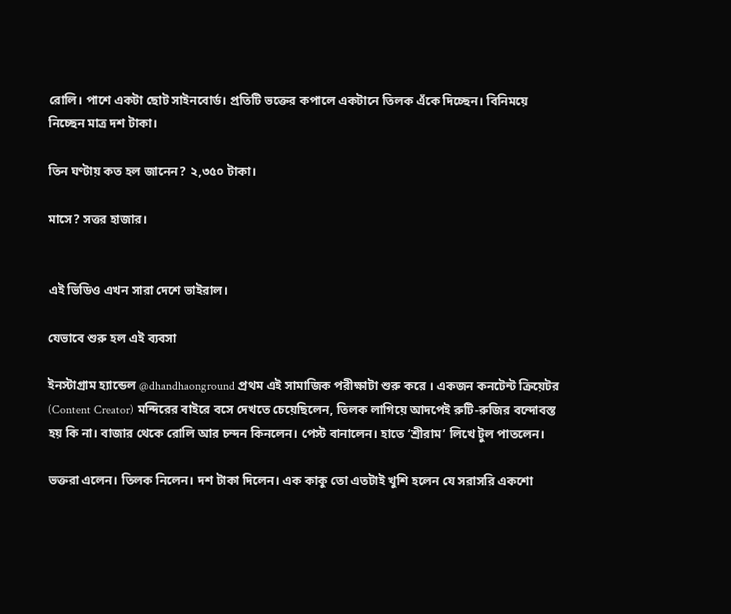রোলি। পাশে একটা ছোট সাইনবোর্ড। প্রতিটি ভক্তের কপালে একটানে তিলক এঁকে দিচ্ছেন। বিনিময়ে নিচ্ছেন মাত্র দশ টাকা।

তিন ঘণ্টায় কত হল জানেন? ২,৩৫০ টাকা।

মাসে? সত্তর হাজার।


এই ভিডিও এখন সারা দেশে ভাইরাল।

যেভাবে শুরু হল এই ব্যবসা

ইনস্টাগ্রাম হ্যান্ডেল @dhandhaonground প্রথম এই সামাজিক পরীক্ষাটা শুরু করে । একজন কনটেন্ট ক্রিয়েটর (Content Creator) মন্দিরের বাইরে বসে দেখতে চেয়েছিলেন, তিলক লাগিয়ে আদপেই রুটি-রুজির বন্দোবস্ত হয় কি না। বাজার থেকে রোলি আর চন্দন কিনলেন। পেস্ট বানালেন। হাতে ‘শ্রীরাম’ লিখে টুল পাতলেন।

ভক্তরা এলেন। তিলক নিলেন। দশ টাকা দিলেন। এক কাকু তো এতটাই খুশি হলেন যে সরাসরি একশো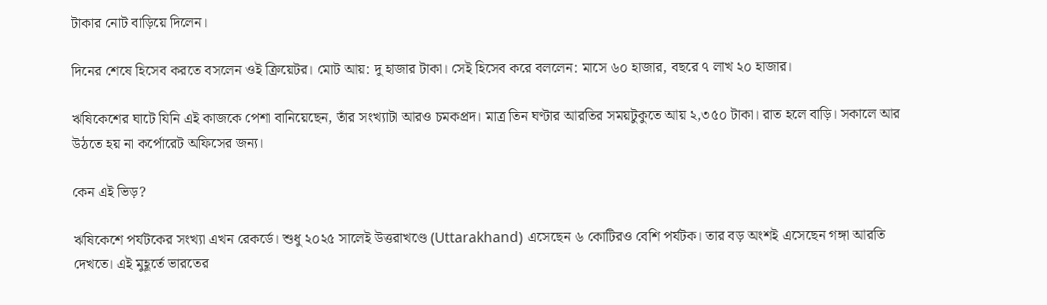টাকার নোট বাড়িয়ে দিলেন।

দিনের শেষে হিসেব করতে বসলেন ওই ক্রিয়েটর। মোট আয়: দু হাজার টাকা। সেই হিসেব করে বললেন: মাসে ৬০ হাজার, বছরে ৭ লাখ ২০ হাজার।

ঋষিকেশের ঘাটে যিনি এই কাজকে পেশা বানিয়েছেন, তাঁর সংখ্যাটা আরও চমকপ্রদ। মাত্র তিন ঘণ্টার আরতির সময়টুকুতে আয় ২,৩৫০ টাকা। রাত হলে বাড়ি। সকালে আর উঠতে হয় না কর্পোরেট অফিসের জন্য।

কেন এই ভিড়?

ঋষিকেশে পর্যটকের সংখ্যা এখন রেকর্ডে। শুধু ২০২৫ সালেই উত্তরাখণ্ডে (Uttarakhand) এসেছেন ৬ কোটিরও বেশি পর্যটক। তার বড় অংশই এসেছেন গঙ্গা আরতি দেখতে। এই মুহূর্তে ভারতের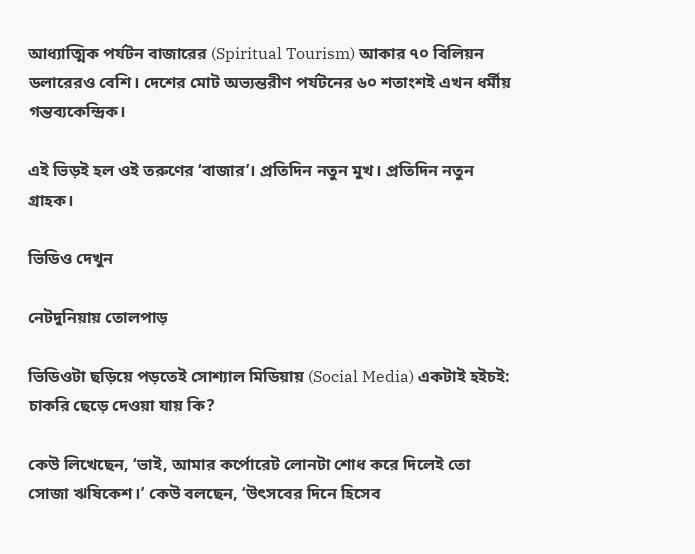আধ্যাত্মিক পর্যটন বাজারের (Spiritual Tourism) আকার ৭০ বিলিয়ন ডলারেরও বেশি। দেশের মোট অভ্যন্তরীণ পর্যটনের ৬০ শতাংশই এখন ধর্মীয় গন্তব্যকেন্দ্রিক।

এই ভিড়ই হল ওই তরুণের ‘বাজার’। প্রতিদিন নতুন মুখ। প্রতিদিন নতুন গ্রাহক।

ভিডিও দেখুন

নেটদুনিয়ায় তোলপাড়

ভিডিওটা ছড়িয়ে পড়তেই সোশ্যাল মিডিয়ায় (Social Media) একটাই হইচই: চাকরি ছেড়ে দেওয়া যায় কি?

কেউ লিখেছেন, ‘ভাই, আমার কর্পোরেট লোনটা শোধ করে দিলেই তো সোজা ঋষিকেশ।’ কেউ বলছেন, ‘উৎসবের দিনে হিসেব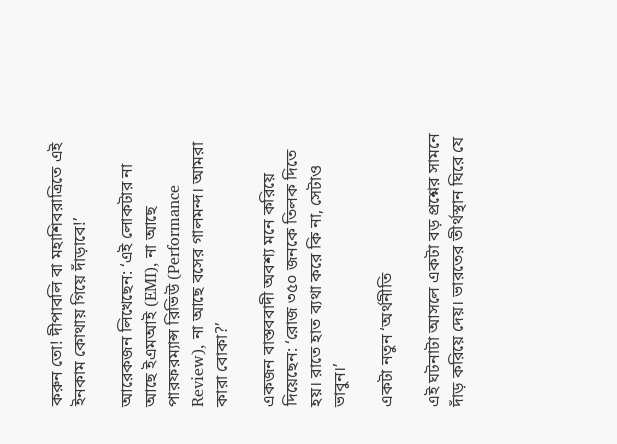করুন তো! দীপাবলি বা মহাশিবরাত্রিতে এই ইনকাম কোথায় গিয়ে দাঁড়াবে!’

আরেকজন লিখেছেন: ‘এই লোকটার না আছে ইএমআই (EMI), না আছে পারফরম্যান্স রিভিউ (Performance Review), না আছে বসের গালমন্দ। আমরা কারা বোকা?’

একজন বাস্তববাদী অবশ্য মনে করিয়ে দিয়েছেন: ‘রোজ ৩৫০ জনকে তিলক দিতে হয়। রাতে হাত ব্যথা করে কি না, সেটাও ভাবুন।’

একটা নতুন ‘অর্থনীতি

এই ঘটনাটা আসলে একটা বড় প্রশ্নের সামনে দাঁড় করিয়ে দেয়। ভারতের তীর্থস্থান ঘিরে যে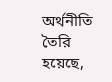অর্থনীতি তৈরি হয়েছে,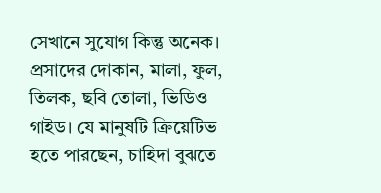সেখানে সুযোগ কিন্তু অনেক। প্রসাদের দোকান, মালা, ফুল, তিলক, ছবি তোলা, ভিডিও গাইড। যে মানুষটি ক্রিয়েটিভ হতে পারছেন, চাহিদা বুঝতে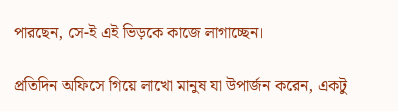পারছেন, সে-ই এই ভিড়কে কাজে লাগাচ্ছেন।

প্রতিদিন অফিসে গিয়ে লাখো মানুষ যা উপার্জন করেন, একটু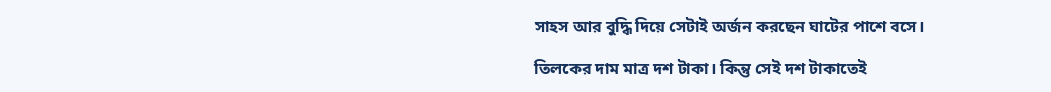সাহস আর বুদ্ধি দিয়ে সেটাই অর্জন করছেন ঘাটের পাশে বসে।

তিলকের দাম মাত্র দশ টাকা। কিন্তু সেই দশ টাকাতেই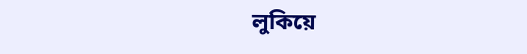লুকিয়ে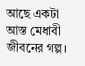আছে একটা আস্ত মেধাবী জীবনের গল্প।